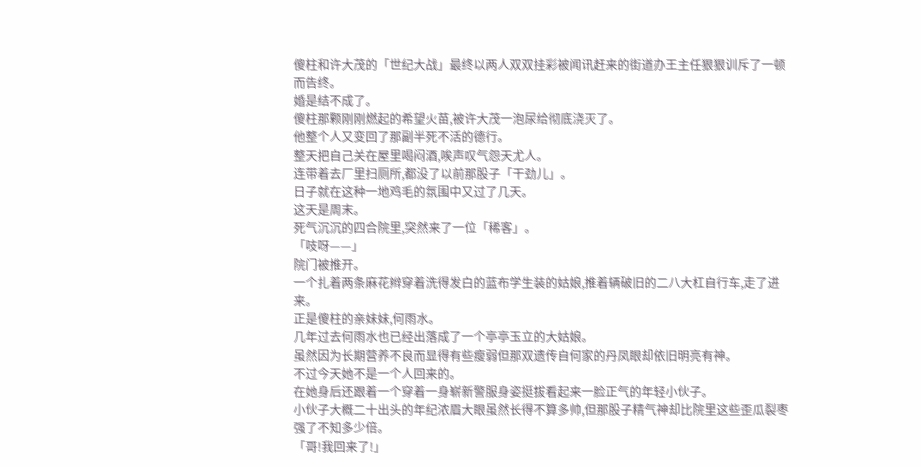傻柱和许大茂的「世纪大战」最终以两人双双挂彩被闻讯赶来的街道办王主任狠狠训斥了一顿而告终。
婚是结不成了。
傻柱那颗刚刚燃起的希望火苗,被许大茂一泡尿给彻底浇灭了。
他整个人又变回了那副半死不活的德行。
整天把自己关在屋里喝闷酒,唉声叹气怨天尤人。
连带着去厂里扫厕所,都没了以前那股子「干劲儿」。
日子就在这种一地鸡毛的氛围中又过了几天。
这天是周末。
死气沉沉的四合院里,突然来了一位「稀客」。
「吱呀——」
院门被推开。
一个扎着两条麻花辫穿着洗得发白的蓝布学生装的姑娘,推着辆破旧的二八大杠自行车,走了进来。
正是傻柱的亲妹妹,何雨水。
几年过去何雨水也已经出落成了一个亭亭玉立的大姑娘。
虽然因为长期营养不良而显得有些瘦弱但那双遗传自何家的丹凤眼却依旧明亮有神。
不过今天她不是一个人回来的。
在她身后还跟着一个穿着一身崭新警服身姿挺拔看起来一脸正气的年轻小伙子。
小伙子大概二十出头的年纪浓眉大眼虽然长得不算多帅,但那股子精气神却比院里这些歪瓜裂枣强了不知多少倍。
「哥!我回来了!」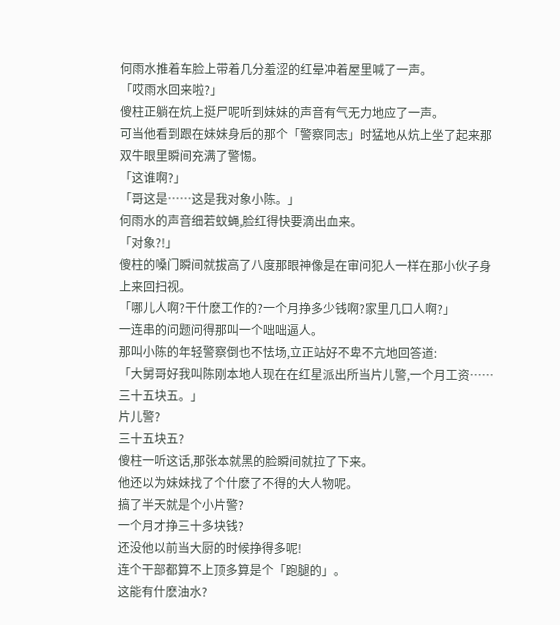何雨水推着车脸上带着几分羞涩的红晕冲着屋里喊了一声。
「哎雨水回来啦?」
傻柱正躺在炕上挺尸呢听到妹妹的声音有气无力地应了一声。
可当他看到跟在妹妹身后的那个「警察同志」时猛地从炕上坐了起来那双牛眼里瞬间充满了警惕。
「这谁啊?」
「哥这是……这是我对象小陈。」
何雨水的声音细若蚊蝇,脸红得快要滴出血来。
「对象?!」
傻柱的嗓门瞬间就拔高了八度那眼神像是在审问犯人一样在那小伙子身上来回扫视。
「哪儿人啊?干什麽工作的?一个月挣多少钱啊?家里几口人啊?」
一连串的问题问得那叫一个咄咄逼人。
那叫小陈的年轻警察倒也不怯场,立正站好不卑不亢地回答道:
「大舅哥好我叫陈刚本地人现在在红星派出所当片儿警,一个月工资……三十五块五。」
片儿警?
三十五块五?
傻柱一听这话,那张本就黑的脸瞬间就拉了下来。
他还以为妹妹找了个什麽了不得的大人物呢。
搞了半天就是个小片警?
一个月才挣三十多块钱?
还没他以前当大厨的时候挣得多呢!
连个干部都算不上顶多算是个「跑腿的」。
这能有什麽油水?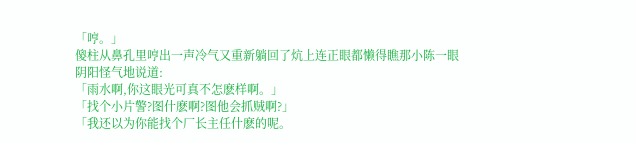「哼。」
傻柱从鼻孔里哼出一声冷气又重新躺回了炕上连正眼都懒得瞧那小陈一眼阴阳怪气地说道:
「雨水啊,你这眼光可真不怎麽样啊。」
「找个小片警?图什麽啊?图他会抓贼啊?」
「我还以为你能找个厂长主任什麽的呢。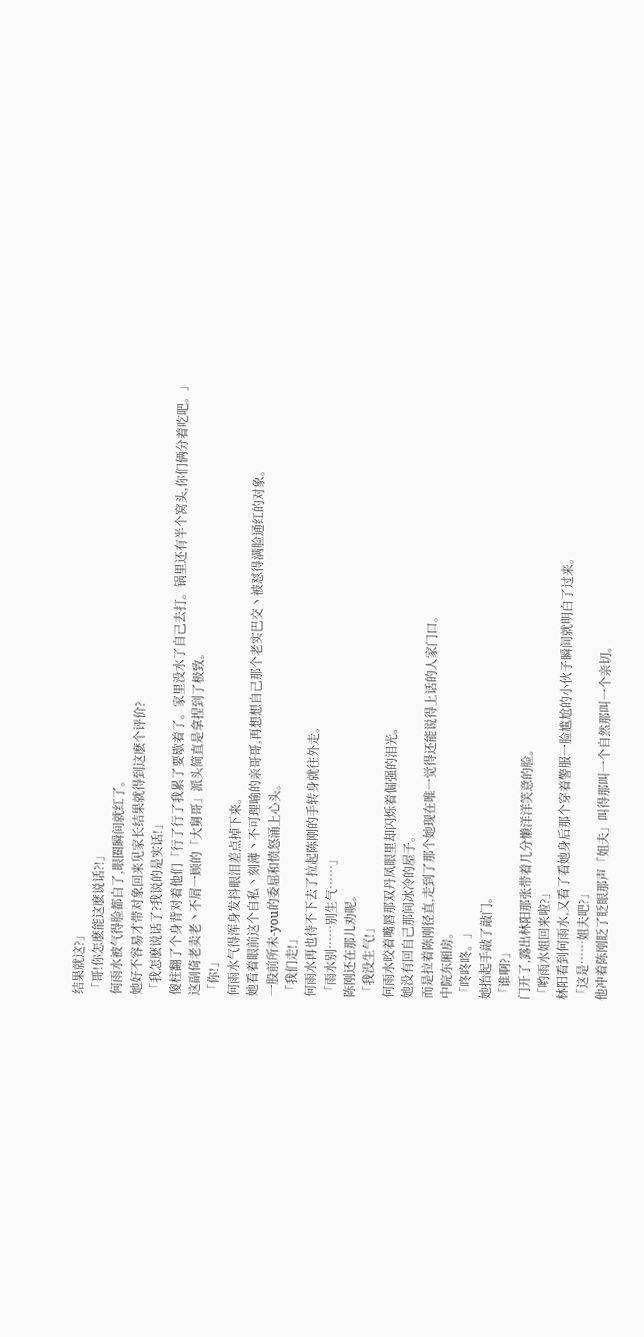结果就这?」
「哥!你怎麽能这麽说话?!」
何雨水被气得脸都白了,眼圈瞬间就红了。
她好不容易才带对象回来见家长结果就得到这麽个评价?
「我怎麽说话了?我说的是实话!」
傻柱翻了个身背对着他们「行了行了我累了要歇着了。家里没水了自己去打。锅里还有半个窝头,你们俩分着吃吧。」
这副倚老卖老丶不屑一顾的「大舅哥」派头简直是拿捏到了极致。
「你!」
何雨水气得浑身发抖眼泪差点掉下来。
她看着眼前这个自私丶刻薄丶不可理喻的亲哥哥,再想想自己那个老实巴交丶被怼得满脸通红的对象。
一股前所未-you的委屈和愤怒涌上心头。
「我们走!」
何雨水再也待不下去了拉起陈刚的手转身就往外走。
「雨水别……别生气……」
陈刚还在那儿劝呢。
「我没生气!」
何雨水咬着嘴唇那双丹凤眼里却闪烁着倔强的泪光。
她没有回自己那间冰冷的屋子。
而是拉着陈刚径直,走到了那个她现在唯一觉得还能说得上话的人家门口。
中院东厢房。
「咚咚咚。」
她抬起手敲了敲门。
「谁啊?」
门开了,露出林阳那张带着几分懒洋洋笑意的脸。
「哟雨水姐回来啦?」
林阳看到何雨水,又看了看她身后那个穿着警服一脸尴尬的小伙子瞬间就明白了过来。
「这是……姐夫吧?」
他冲着陈刚眨了眨眼那声「姐夫」叫得那叫一个自然那叫一个亲切。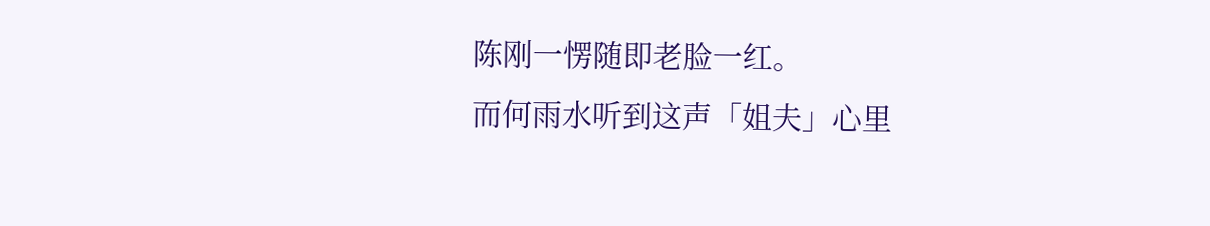陈刚一愣随即老脸一红。
而何雨水听到这声「姐夫」心里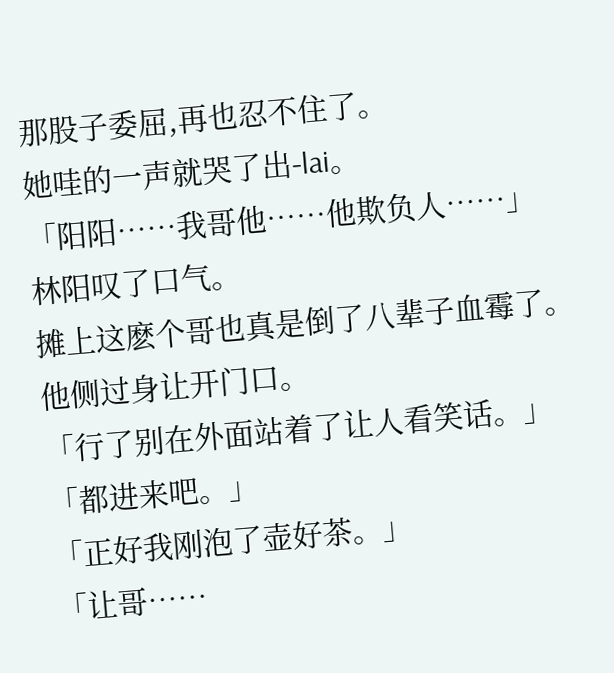那股子委屈,再也忍不住了。
她哇的一声就哭了出-lai。
「阳阳……我哥他……他欺负人……」
林阳叹了口气。
摊上这麽个哥也真是倒了八辈子血霉了。
他侧过身让开门口。
「行了别在外面站着了让人看笑话。」
「都进来吧。」
「正好我刚泡了壶好茶。」
「让哥……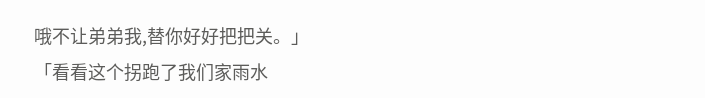哦不让弟弟我,替你好好把把关。」
「看看这个拐跑了我们家雨水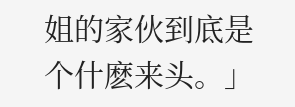姐的家伙到底是个什麽来头。」